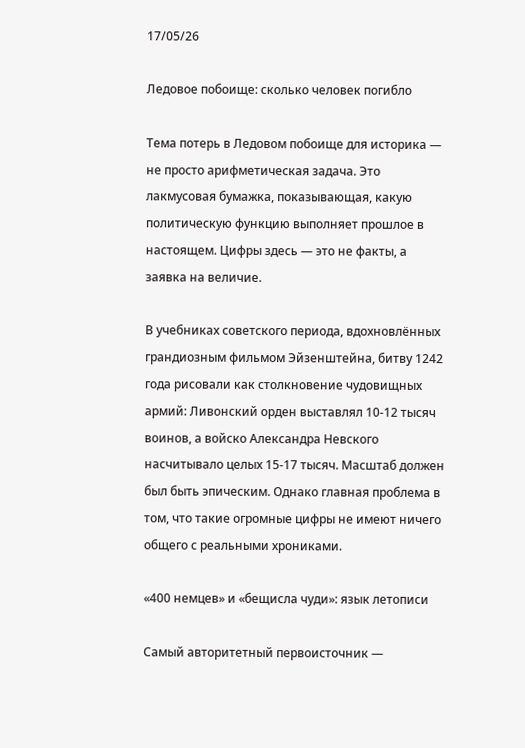17/05/26

Ледовое побоище: сколько человек погибло

Тема потерь в Ледовом побоище для историка — не просто арифметическая задача. Это лакмусовая бумажка, показывающая, какую политическую функцию выполняет прошлое в настоящем. Цифры здесь — это не факты, а заявка на величие.

В учебниках советского периода, вдохновлённых грандиозным фильмом Эйзенштейна, битву 1242 года рисовали как столкновение чудовищных армий: Ливонский орден выставлял 10-12 тысяч воинов, а войско Александра Невского насчитывало целых 15-17 тысяч. Масштаб должен был быть эпическим. Однако главная проблема в том, что такие огромные цифры не имеют ничего общего с реальными хрониками.

«400 немцев» и «бещисла чуди»: язык летописи

Самый авторитетный первоисточник —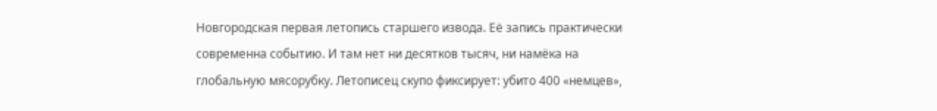Новгородская первая летопись старшего извода. Её запись практически современна событию. И там нет ни десятков тысяч, ни намёка на глобальную мясорубку. Летописец скупо фиксирует: убито 400 «немцев»,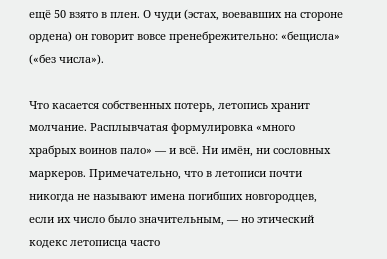ещё 50 взято в плен. О чуди (эстах, воевавших на стороне ордена) он говорит вовсе пренебрежительно: «бещисла» («без числа»).

Что касается собственных потерь, летопись хранит молчание. Расплывчатая формулировка «много храбрых воинов пало» — и всё. Ни имён, ни сословных маркеров. Примечательно, что в летописи почти никогда не называют имена погибших новгородцев, если их число было значительным, — но этический кодекс летописца часто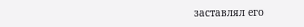заставлял его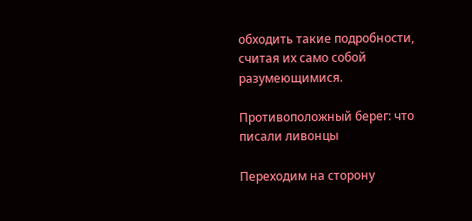обходить такие подробности, считая их само собой разумеющимися.

Противоположный берег: что писали ливонцы

Переходим на сторону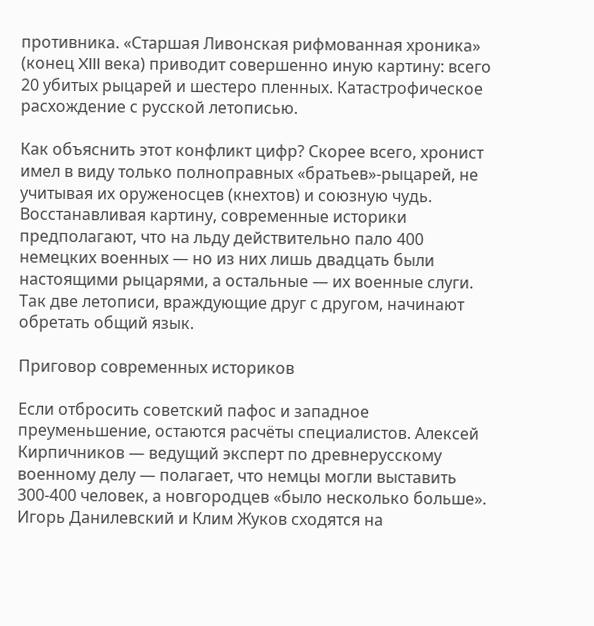противника. «Старшая Ливонская рифмованная хроника» (конец XIII века) приводит совершенно иную картину: всего 20 убитых рыцарей и шестеро пленных. Катастрофическое расхождение с русской летописью.

Как объяснить этот конфликт цифр? Скорее всего, хронист имел в виду только полноправных «братьев»-рыцарей, не учитывая их оруженосцев (кнехтов) и союзную чудь. Восстанавливая картину, современные историки предполагают, что на льду действительно пало 400 немецких военных — но из них лишь двадцать были настоящими рыцарями, а остальные — их военные слуги. Так две летописи, враждующие друг с другом, начинают обретать общий язык.

Приговор современных историков

Если отбросить советский пафос и западное преуменьшение, остаются расчёты специалистов. Алексей Кирпичников — ведущий эксперт по древнерусскому военному делу — полагает, что немцы могли выставить 300-400 человек, а новгородцев «было несколько больше». Игорь Данилевский и Клим Жуков сходятся на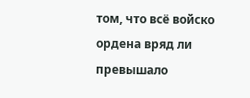том, что всё войско ордена вряд ли превышало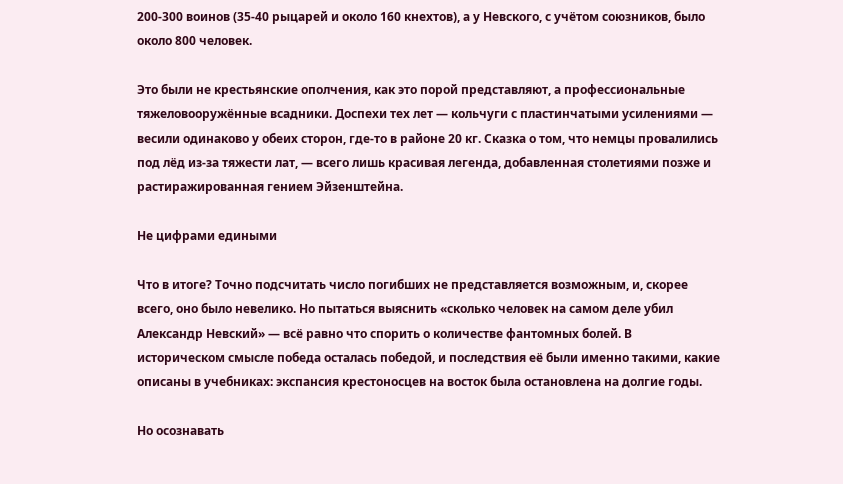200-300 воинов (35-40 рыцарей и около 160 кнехтов), а у Невского, с учётом союзников, было около 800 человек.

Это были не крестьянские ополчения, как это порой представляют, а профессиональные тяжеловооружённые всадники. Доспехи тех лет — кольчуги с пластинчатыми усилениями — весили одинаково у обеих сторон, где-то в районе 20 кг. Сказка о том, что немцы провалились под лёд из-за тяжести лат, — всего лишь красивая легенда, добавленная столетиями позже и растиражированная гением Эйзенштейна.

Не цифрами едиными

Что в итоге? Точно подсчитать число погибших не представляется возможным, и, скорее всего, оно было невелико. Но пытаться выяснить «сколько человек на самом деле убил Александр Невский» — всё равно что спорить о количестве фантомных болей. В историческом смысле победа осталась победой, и последствия её были именно такими, какие описаны в учебниках: экспансия крестоносцев на восток была остановлена на долгие годы.

Но осознавать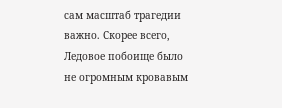сам масштаб трагедии важно. Скорее всего, Ледовое побоище было не огромным кровавым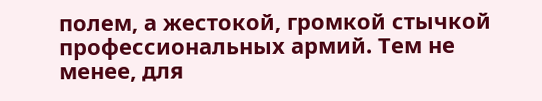полем, а жестокой, громкой стычкой профессиональных армий. Тем не менее, для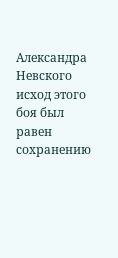Александра Невского исход этого боя был равен сохранению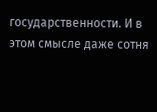государственности. И в этом смысле даже сотня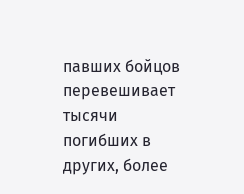павших бойцов перевешивает тысячи погибших в других, более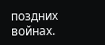поздних войнах.